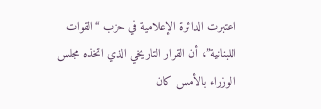اعتبرت الدائرة الإعلامية في حزب “القوات اللبنانية”، أن القرار التاريخي الذي اتخذه مجلس الوزراء بالأمس كان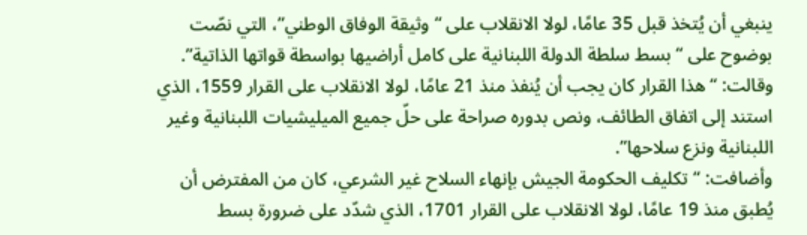ينبغي أن يُتخذ قبل 35 عامًا، لولا الانقلاب على “وثيقة الوفاق الوطني”، التي نصّت بوضوح على “بسط سلطة الدولة اللبنانية على كامل أراضيها بواسطة قواتها الذاتية”.
وقالت: “هذا القرار كان يجب أن يُنفذ منذ 21 عامًا، لولا الانقلاب على القرار 1559، الذي استند إلى اتفاق الطائف، ونص بدوره صراحة على حلّ جميع الميليشيات اللبنانية وغير اللبنانية ونزع سلاحها”.
وأضافت: “تكليف الحكومة الجيش بإنهاء السلاح غير الشرعي، كان من المفترض أن يُطبق منذ 19 عامًا، لولا الانقلاب على القرار 1701، الذي شدّد على ضرورة بسط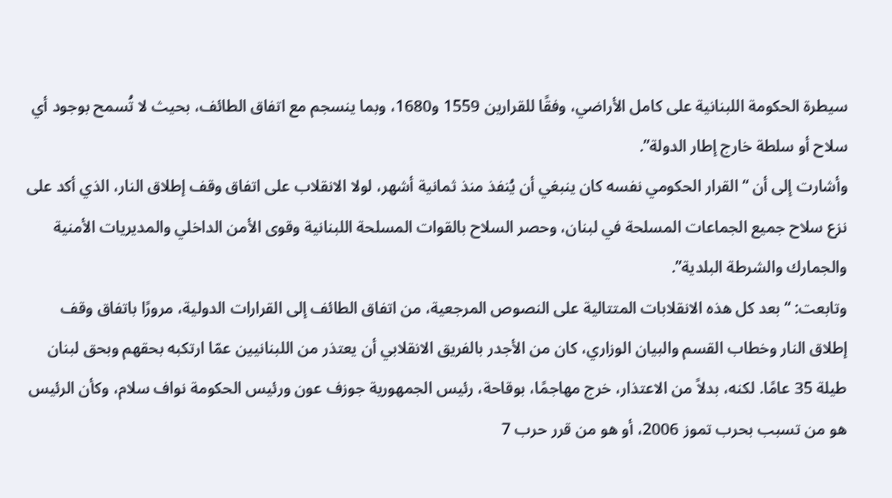سيطرة الحكومة اللبنانية على كامل الأراضي، وفقًا للقرارين 1559 و1680، وبما ينسجم مع اتفاق الطائف، بحيث لا تُسمح بوجود أي سلاح أو سلطة خارج إطار الدولة”.
وأشارت إلى أن “القرار الحكومي نفسه كان ينبغي أن يُنفذ منذ ثمانية أشهر، لولا الانقلاب على اتفاق وقف إطلاق النار، الذي أكد على نزع سلاح جميع الجماعات المسلحة في لبنان، وحصر السلاح بالقوات المسلحة اللبنانية وقوى الأمن الداخلي والمديريات الأمنية والجمارك والشرطة البلدية”.
وتابعت: “بعد كل هذه الانقلابات المتتالية على النصوص المرجعية، من اتفاق الطائف إلى القرارات الدولية، مرورًا باتفاق وقف إطلاق النار وخطاب القسم والبيان الوزاري، كان من الأجدر بالفريق الانقلابي أن يعتذر من اللبنانيين عمّا ارتكبه بحقهم وبحق لبنان طيلة 35 عامًا. لكنه، بدلاً من الاعتذار، خرج مهاجمًا، بوقاحة، رئيس الجمهورية جوزف عون ورئيس الحكومة نواف سلام، وكأن الرئيس هو من تسبب بحرب تموز 2006، أو هو من قرر حرب 7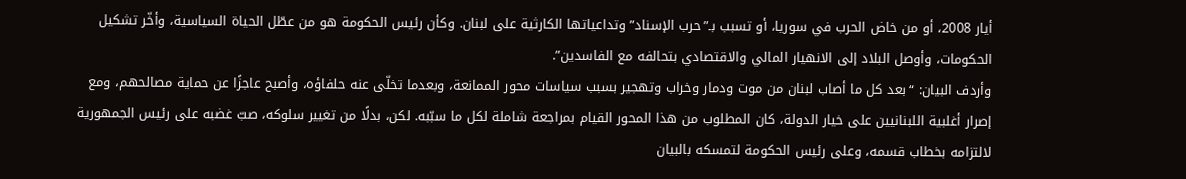أيار 2008، أو من خاض الحرب في سوريا، أو تسبب بـ”حرب الإسناد” وتداعياتها الكارثية على لبنان. وكأن رئيس الحكومة هو من عطّل الحياة السياسية، وأخّر تشكيل الحكومات، وأوصل البلاد إلى الانهيار المالي والاقتصادي بتحالفه مع الفاسدين”.
وأردف البيان: “بعد كل ما أصاب لبنان من موت ودمار وخراب وتهجير بسبب سياسات محور الممانعة، وبعدما تخلّى عنه حلفاؤه، وأصبح عاجزًا عن حماية مصالحهم، ومع إصرار أغلبية اللبنانيين على خيار الدولة، كان المطلوب من هذا المحور القيام بمراجعة شاملة لكل ما سبّبه. لكن، بدلًا من تغيير سلوكه، صبّ غضبه على رئيس الجمهورية لالتزامه بخطاب قسمه، وعلى رئيس الحكومة لتمسكه بالبيان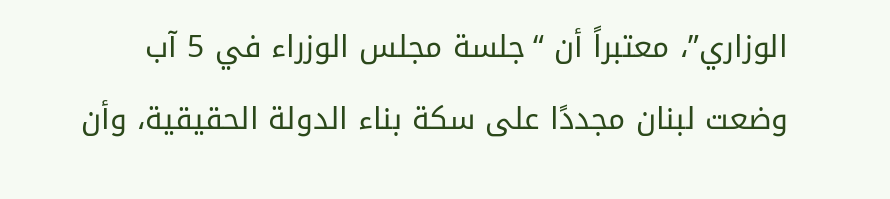الوزاري”، معتبراً أن “جلسة مجلس الوزراء في 5 آب وضعت لبنان مجددًا على سكة بناء الدولة الحقيقية، وأن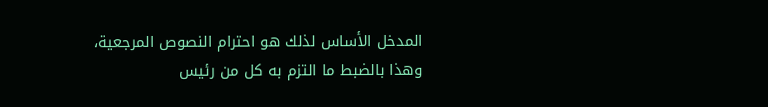المدخل الأساس لذلك هو احترام النصوص المرجعية، وهذا بالضبط ما التزم به كل من رئيس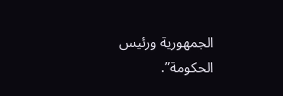الجمهورية ورئيس الحكومة”.